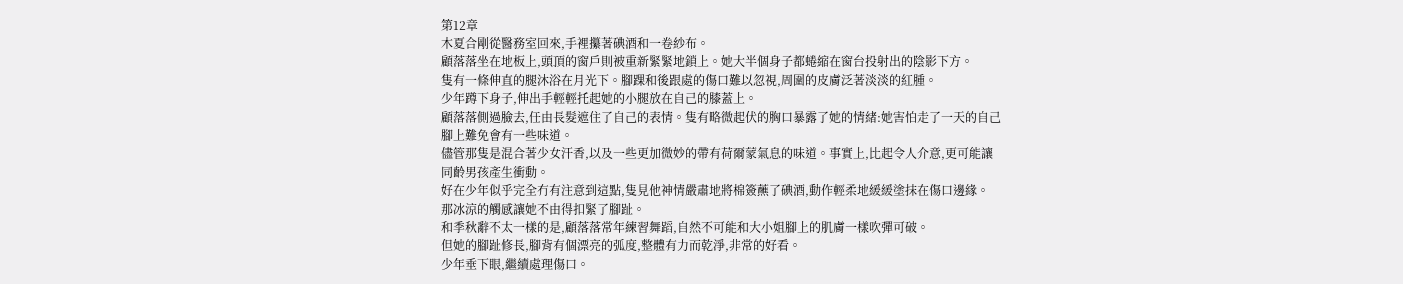第12章
木夏合剛從醫務室回來,手裡攥著碘酒和一卷紗布。
顧落落坐在地板上,頭頂的窗戶則被重新緊緊地鎖上。她大半個身子都蜷縮在窗台投射出的陰影下方。
隻有一條伸直的腿沐浴在月光下。腳踝和後跟處的傷口難以忽視,周圍的皮膚泛著淡淡的紅腫。
少年蹲下身子,伸出手輕輕托起她的小腿放在自己的膝蓋上。
顧落落側過臉去,任由長髮遮住了自己的表情。隻有略微起伏的胸口暴露了她的情緒:她害怕走了一天的自己腳上難免會有一些味道。
儘管那隻是混合著少女汗香,以及一些更加微妙的帶有荷爾蒙氣息的味道。事實上,比起令人介意,更可能讓同齡男孩產生衝動。
好在少年似乎完全冇有注意到這點,隻見他神情嚴肅地將棉簽蘸了碘酒,動作輕柔地緩緩塗抹在傷口邊緣。
那冰涼的觸感讓她不由得扣緊了腳趾。
和季秋辭不太一樣的是,顧落落常年練習舞蹈,自然不可能和大小姐腳上的肌膚一樣吹彈可破。
但她的腳趾修長,腳背有個漂亮的弧度,整體有力而乾淨,非常的好看。
少年垂下眼,繼續處理傷口。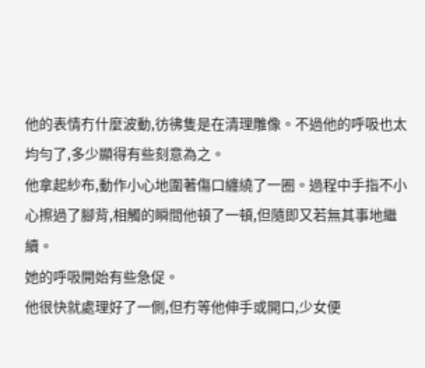他的表情冇什麼波動,彷彿隻是在清理雕像。不過他的呼吸也太均勻了,多少顯得有些刻意為之。
他拿起紗布,動作小心地圍著傷口纏繞了一圈。過程中手指不小心擦過了腳背,相觸的瞬間他頓了一頓,但隨即又若無其事地繼續。
她的呼吸開始有些急促。
他很快就處理好了一側,但冇等他伸手或開口,少女便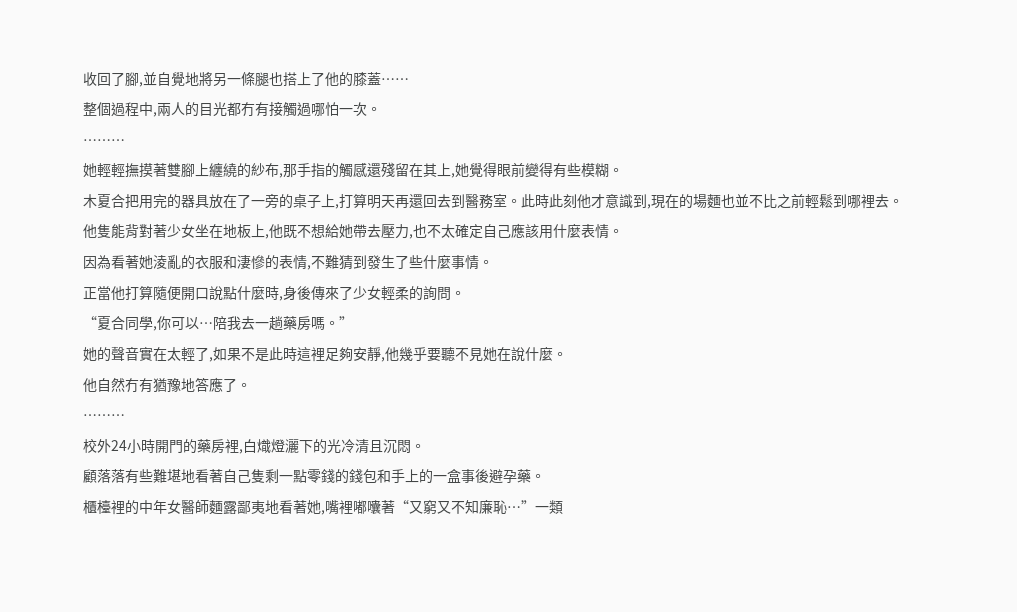收回了腳,並自覺地將另一條腿也搭上了他的膝蓋……
整個過程中,兩人的目光都冇有接觸過哪怕一次。
………
她輕輕撫摸著雙腳上纏繞的紗布,那手指的觸感還殘留在其上,她覺得眼前變得有些模糊。
木夏合把用完的器具放在了一旁的桌子上,打算明天再還回去到醫務室。此時此刻他才意識到,現在的場麵也並不比之前輕鬆到哪裡去。
他隻能背對著少女坐在地板上,他既不想給她帶去壓力,也不太確定自己應該用什麼表情。
因為看著她淩亂的衣服和淒慘的表情,不難猜到發生了些什麼事情。
正當他打算隨便開口說點什麼時,身後傳來了少女輕柔的詢問。
“夏合同學,你可以…陪我去一趟藥房嗎。”
她的聲音實在太輕了,如果不是此時這裡足夠安靜,他幾乎要聽不見她在說什麼。
他自然冇有猶豫地答應了。
………
校外24小時開門的藥房裡,白熾燈灑下的光冷清且沉悶。
顧落落有些難堪地看著自己隻剩一點零錢的錢包和手上的一盒事後避孕藥。
櫃檯裡的中年女醫師麵露鄙夷地看著她,嘴裡嘟囔著“又窮又不知廉恥…”一類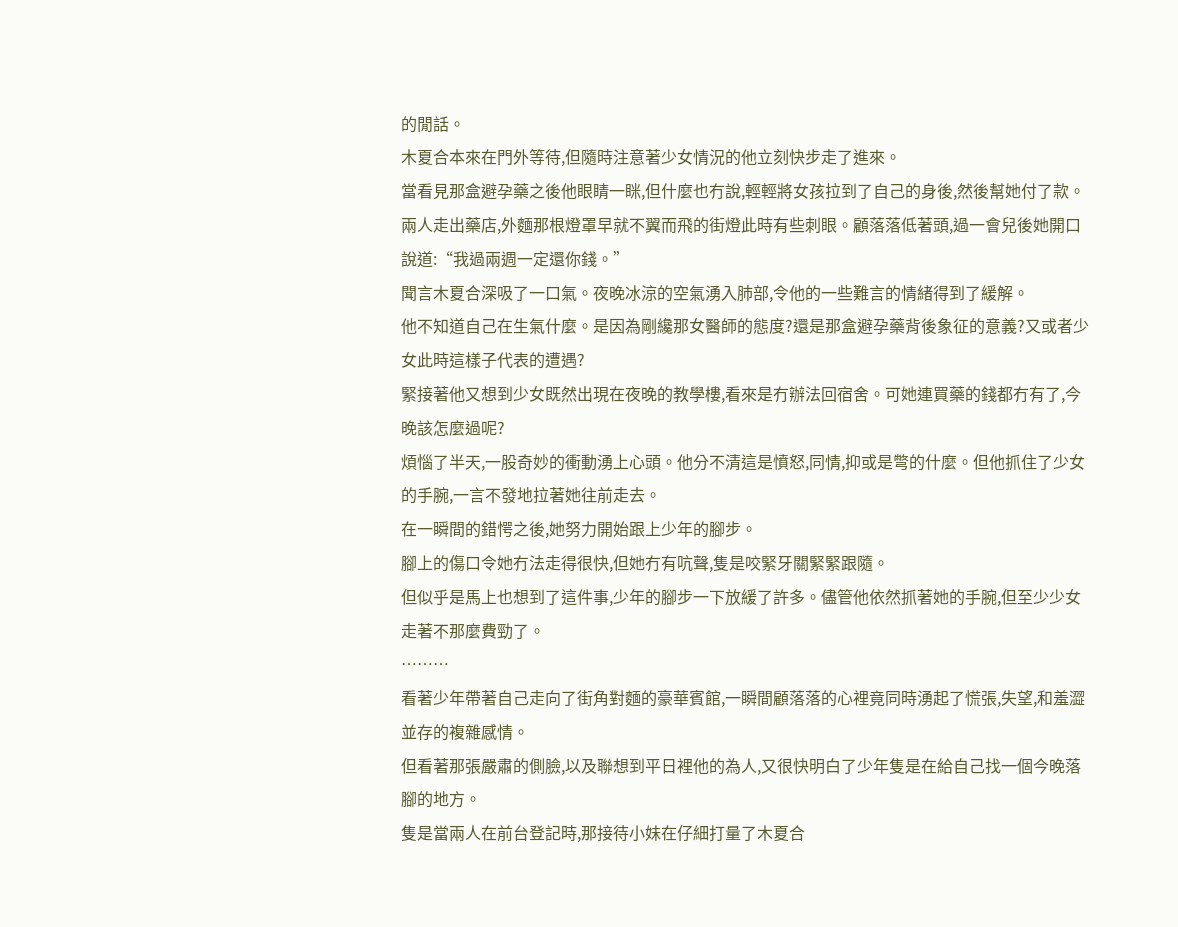的閒話。
木夏合本來在門外等待,但隨時注意著少女情況的他立刻快步走了進來。
當看見那盒避孕藥之後他眼睛一眯,但什麼也冇說,輕輕將女孩拉到了自己的身後,然後幫她付了款。
兩人走出藥店,外麵那根燈罩早就不翼而飛的街燈此時有些刺眼。顧落落低著頭,過一會兒後她開口說道:“我過兩週一定還你錢。”
聞言木夏合深吸了一口氣。夜晚冰涼的空氣湧入肺部,令他的一些難言的情緒得到了緩解。
他不知道自己在生氣什麼。是因為剛纔那女醫師的態度?還是那盒避孕藥背後象征的意義?又或者少女此時這樣子代表的遭遇?
緊接著他又想到少女既然出現在夜晚的教學樓,看來是冇辦法回宿舍。可她連買藥的錢都冇有了,今晚該怎麼過呢?
煩惱了半天,一股奇妙的衝動湧上心頭。他分不清這是憤怒,同情,抑或是彆的什麼。但他抓住了少女的手腕,一言不發地拉著她往前走去。
在一瞬間的錯愕之後,她努力開始跟上少年的腳步。
腳上的傷口令她冇法走得很快,但她冇有吭聲,隻是咬緊牙關緊緊跟隨。
但似乎是馬上也想到了這件事,少年的腳步一下放緩了許多。儘管他依然抓著她的手腕,但至少少女走著不那麼費勁了。
………
看著少年帶著自己走向了街角對麵的豪華賓館,一瞬間顧落落的心裡竟同時湧起了慌張,失望,和羞澀並存的複雜感情。
但看著那張嚴肅的側臉,以及聯想到平日裡他的為人,又很快明白了少年隻是在給自己找一個今晚落腳的地方。
隻是當兩人在前台登記時,那接待小妹在仔細打量了木夏合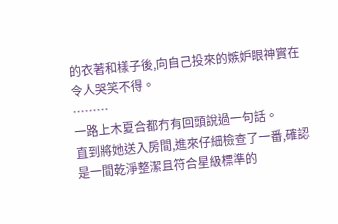的衣著和樣子後,向自己投來的嫉妒眼神實在令人哭笑不得。
………
一路上木夏合都冇有回頭說過一句話。
直到將她送入房間,進來仔細檢查了一番,確認是一間乾淨整潔且符合星級標準的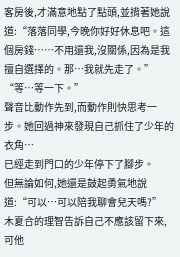客房後,才滿意地點了點頭,並揹著她說道:“落落同學,今晚你好好休息吧。這個房錢……不用還我,沒關係,因為是我擅自選擇的。那…我就先走了。”
“等…等一下。”
聲音比動作先到,而動作則快思考一步。她回過神來發現自己抓住了少年的衣角…
已經走到門口的少年停下了腳步。
但無論如何,她還是鼓起勇氣地說道:“可以…可以陪我聊會兒天嗎?”
木夏合的理智告訴自己不應該留下來,可他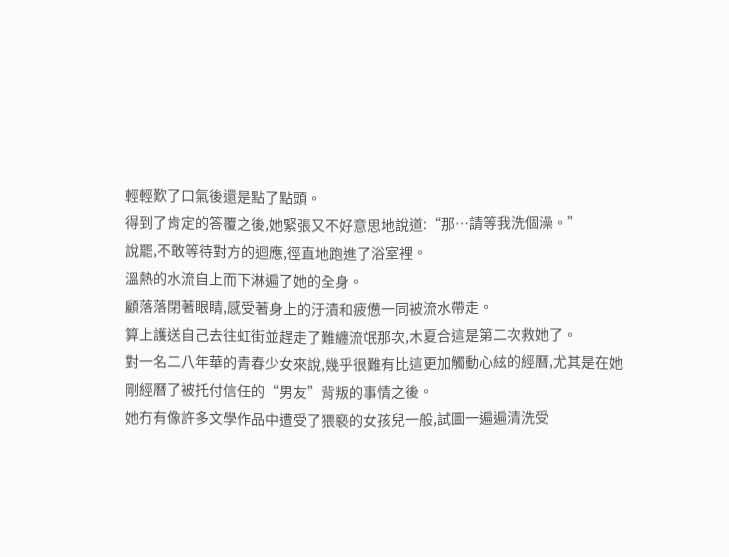輕輕歎了口氣後還是點了點頭。
得到了肯定的答覆之後,她緊張又不好意思地說道:“那…請等我洗個澡。”
說罷,不敢等待對方的迴應,徑直地跑進了浴室裡。
溫熱的水流自上而下淋遍了她的全身。
顧落落閉著眼睛,感受著身上的汙漬和疲憊一同被流水帶走。
算上護送自己去往虹街並趕走了難纏流氓那次,木夏合這是第二次救她了。
對一名二八年華的青春少女來說,幾乎很難有比這更加觸動心絃的經曆,尤其是在她剛經曆了被托付信任的“男友”背叛的事情之後。
她冇有像許多文學作品中遭受了猥褻的女孩兒一般,試圖一遍遍清洗受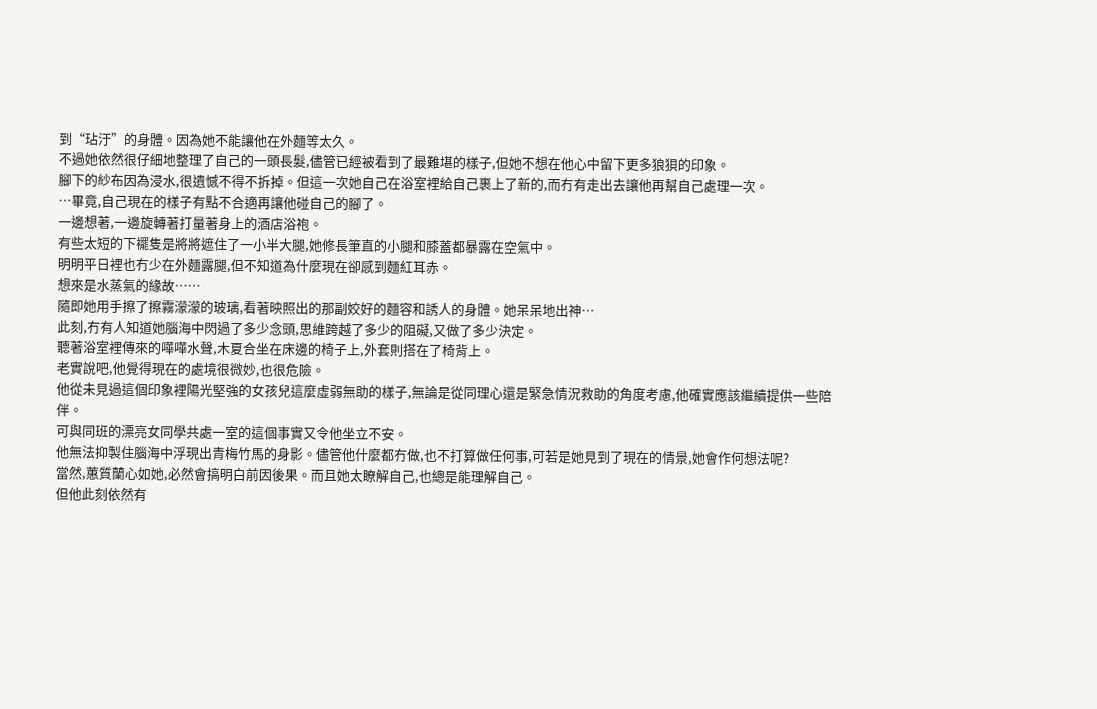到“玷汙”的身體。因為她不能讓他在外麵等太久。
不過她依然很仔細地整理了自己的一頭長髮,儘管已經被看到了最難堪的樣子,但她不想在他心中留下更多狼狽的印象。
腳下的紗布因為浸水,很遺憾不得不拆掉。但這一次她自己在浴室裡給自己裹上了新的,而冇有走出去讓他再幫自己處理一次。
…畢竟,自己現在的樣子有點不合適再讓他碰自己的腳了。
一邊想著,一邊旋轉著打量著身上的酒店浴袍。
有些太短的下襬隻是將將遮住了一小半大腿,她修長筆直的小腿和膝蓋都暴露在空氣中。
明明平日裡也冇少在外麵露腿,但不知道為什麼現在卻感到麵紅耳赤。
想來是水蒸氣的緣故……
隨即她用手擦了擦霧濛濛的玻璃,看著映照出的那副姣好的麵容和誘人的身體。她呆呆地出神…
此刻,冇有人知道她腦海中閃過了多少念頭,思維跨越了多少的阻礙,又做了多少決定。
聽著浴室裡傳來的嘩嘩水聲,木夏合坐在床邊的椅子上,外套則搭在了椅背上。
老實說吧,他覺得現在的處境很微妙,也很危險。
他從未見過這個印象裡陽光堅強的女孩兒這麼虛弱無助的樣子,無論是從同理心還是緊急情況救助的角度考慮,他確實應該繼續提供一些陪伴。
可與同班的漂亮女同學共處一室的這個事實又令他坐立不安。
他無法抑製住腦海中浮現出青梅竹馬的身影。儘管他什麼都冇做,也不打算做任何事,可若是她見到了現在的情景,她會作何想法呢?
當然,蕙質蘭心如她,必然會搞明白前因後果。而且她太瞭解自己,也總是能理解自己。
但他此刻依然有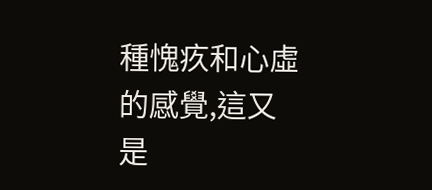種愧疚和心虛的感覺,這又是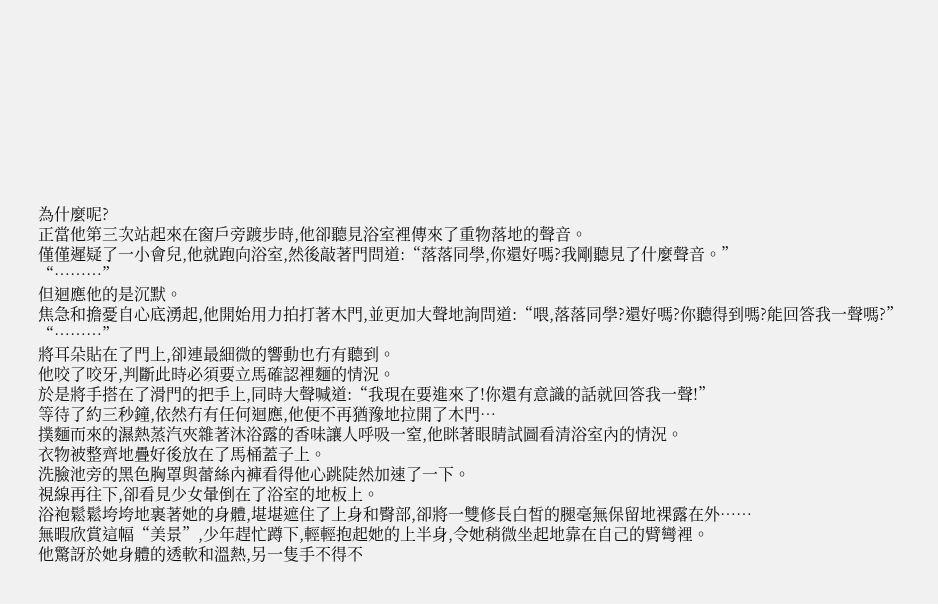為什麼呢?
正當他第三次站起來在窗戶旁踱步時,他卻聽見浴室裡傳來了重物落地的聲音。
僅僅遲疑了一小會兒,他就跑向浴室,然後敲著門問道:“落落同學,你還好嗎?我剛聽見了什麼聲音。”
“………”
但迴應他的是沉默。
焦急和擔憂自心底湧起,他開始用力拍打著木門,並更加大聲地詢問道:“喂,落落同學?還好嗎?你聽得到嗎?能回答我一聲嗎?”
“………”
將耳朵貼在了門上,卻連最細微的響動也冇有聽到。
他咬了咬牙,判斷此時必須要立馬確認裡麵的情況。
於是將手搭在了滑門的把手上,同時大聲喊道:“我現在要進來了!你還有意識的話就回答我一聲!”
等待了約三秒鐘,依然冇有任何迴應,他便不再猶豫地拉開了木門…
撲麵而來的濕熱蒸汽夾雜著沐浴露的香味讓人呼吸一窒,他眯著眼睛試圖看清浴室內的情況。
衣物被整齊地疊好後放在了馬桶蓋子上。
洗臉池旁的黑色胸罩與蕾絲內褲看得他心跳陡然加速了一下。
視線再往下,卻看見少女暈倒在了浴室的地板上。
浴袍鬆鬆垮垮地裹著她的身體,堪堪遮住了上身和臀部,卻將一雙修長白皙的腿毫無保留地裸露在外……
無暇欣賞這幅“美景”,少年趕忙蹲下,輕輕抱起她的上半身,令她稍微坐起地靠在自己的臂彎裡。
他驚訝於她身體的透軟和溫熱,另一隻手不得不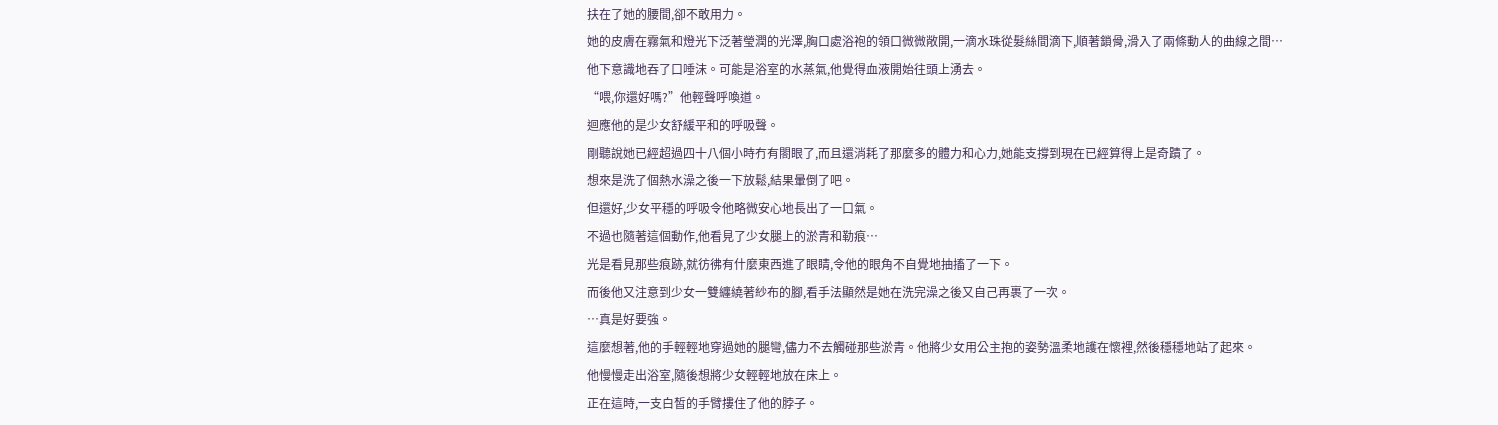扶在了她的腰間,卻不敢用力。
她的皮膚在霧氣和燈光下泛著瑩潤的光澤,胸口處浴袍的領口微微敞開,一滴水珠從髮絲間滴下,順著鎖骨,滑入了兩條動人的曲線之間…
他下意識地吞了口唾沫。可能是浴室的水蒸氣,他覺得血液開始往頭上湧去。
“喂,你還好嗎?”他輕聲呼喚道。
迴應他的是少女舒緩平和的呼吸聲。
剛聽說她已經超過四十八個小時冇有閤眼了,而且還消耗了那麼多的體力和心力,她能支撐到現在已經算得上是奇蹟了。
想來是洗了個熱水澡之後一下放鬆,結果暈倒了吧。
但還好,少女平穩的呼吸令他略微安心地長出了一口氣。
不過也隨著這個動作,他看見了少女腿上的淤青和勒痕…
光是看見那些痕跡,就彷彿有什麼東西進了眼睛,令他的眼角不自覺地抽搐了一下。
而後他又注意到少女一雙纏繞著紗布的腳,看手法顯然是她在洗完澡之後又自己再裹了一次。
…真是好要強。
這麼想著,他的手輕輕地穿過她的腿彎,儘力不去觸碰那些淤青。他將少女用公主抱的姿勢溫柔地護在懷裡,然後穩穩地站了起來。
他慢慢走出浴室,隨後想將少女輕輕地放在床上。
正在這時,一支白皙的手臂摟住了他的脖子。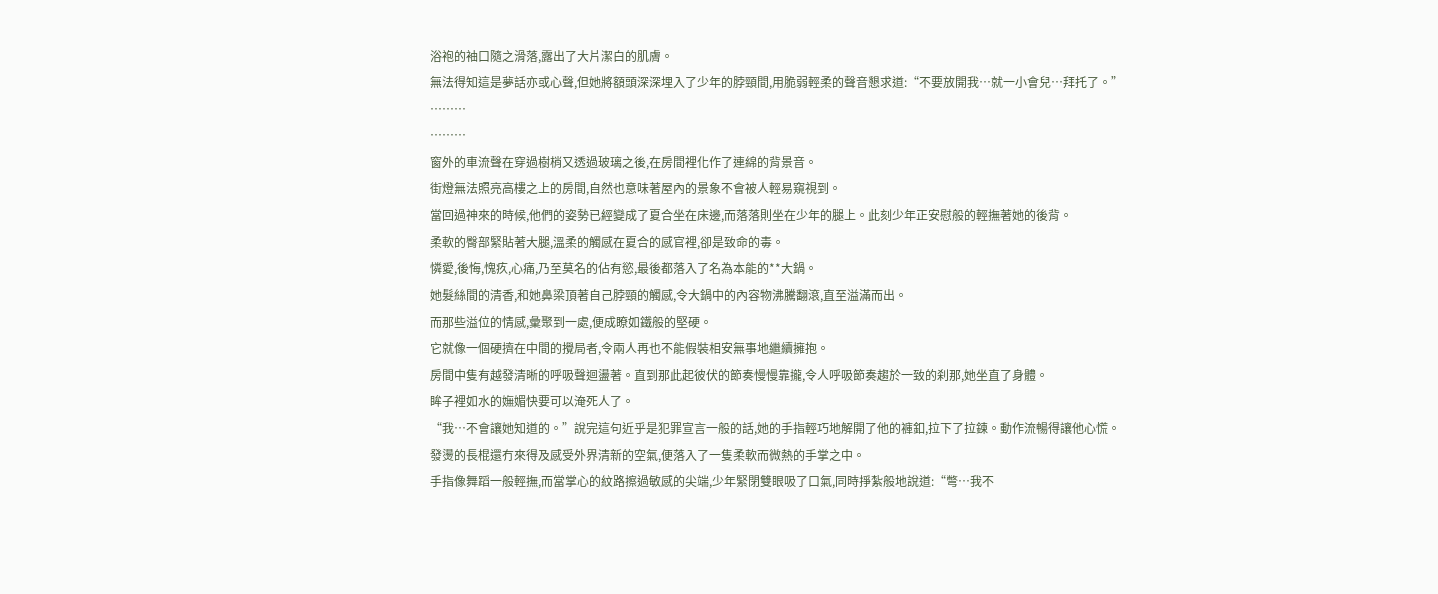浴袍的袖口隨之滑落,露出了大片潔白的肌膚。
無法得知這是夢話亦或心聲,但她將額頭深深埋入了少年的脖頸間,用脆弱輕柔的聲音懇求道:“不要放開我…就一小會兒…拜托了。”
………
………
窗外的車流聲在穿過樹梢又透過玻璃之後,在房間裡化作了連綿的背景音。
街燈無法照亮高樓之上的房間,自然也意味著屋內的景象不會被人輕易窺視到。
當回過神來的時候,他們的姿勢已經變成了夏合坐在床邊,而落落則坐在少年的腿上。此刻少年正安慰般的輕撫著她的後背。
柔軟的臀部緊貼著大腿,溫柔的觸感在夏合的感官裡,卻是致命的毒。
憐愛,後悔,愧疚,心痛,乃至莫名的佔有慾,最後都落入了名為本能的**大鍋。
她髮絲間的清香,和她鼻梁頂著自己脖頸的觸感,令大鍋中的內容物沸騰翻滾,直至溢滿而出。
而那些溢位的情感,彙聚到一處,便成瞭如鐵般的堅硬。
它就像一個硬擠在中間的攪局者,令兩人再也不能假裝相安無事地繼續擁抱。
房間中隻有越發清晰的呼吸聲迴盪著。直到那此起彼伏的節奏慢慢靠攏,令人呼吸節奏趨於一致的刹那,她坐直了身體。
眸子裡如水的嫵媚快要可以淹死人了。
“我…不會讓她知道的。”說完這句近乎是犯罪宣言一般的話,她的手指輕巧地解開了他的褲釦,拉下了拉鍊。動作流暢得讓他心慌。
發燙的長棍還冇來得及感受外界清新的空氣,便落入了一隻柔軟而微熱的手掌之中。
手指像舞蹈一般輕撫,而當掌心的紋路擦過敏感的尖端,少年緊閉雙眼吸了口氣,同時掙紮般地說道:“彆…我不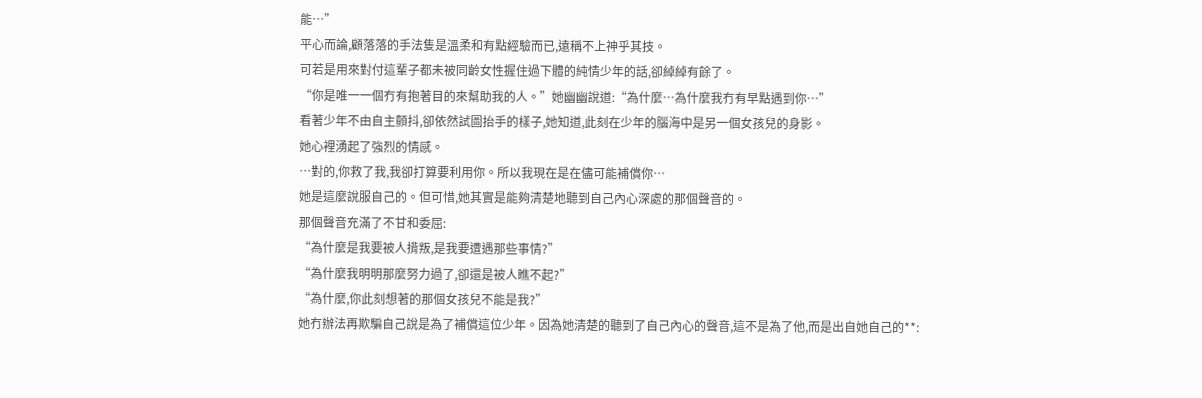能…”
平心而論,顧落落的手法隻是溫柔和有點經驗而已,遠稱不上神乎其技。
可若是用來對付這輩子都未被同齡女性握住過下體的純情少年的話,卻綽綽有餘了。
“你是唯一一個冇有抱著目的來幫助我的人。”她幽幽說道:“為什麼…為什麼我冇有早點遇到你…”
看著少年不由自主顫抖,卻依然試圖抬手的樣子,她知道,此刻在少年的腦海中是另一個女孩兒的身影。
她心裡湧起了強烈的情感。
…對的,你救了我,我卻打算要利用你。所以我現在是在儘可能補償你…
她是這麼說服自己的。但可惜,她其實是能夠清楚地聽到自己內心深處的那個聲音的。
那個聲音充滿了不甘和委屈:
“為什麼是我要被人揹叛,是我要遭遇那些事情?”
“為什麼我明明那麼努力過了,卻還是被人瞧不起?”
“為什麼,你此刻想著的那個女孩兒不能是我?”
她冇辦法再欺騙自己說是為了補償這位少年。因為她清楚的聽到了自己內心的聲音,這不是為了他,而是出自她自己的**: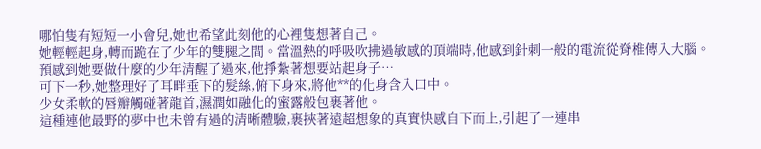哪怕隻有短短一小會兒,她也希望此刻他的心裡隻想著自己。
她輕輕起身,轉而跪在了少年的雙腿之間。當溫熱的呼吸吹拂過敏感的頂端時,他感到針刺一般的電流從脊椎傳入大腦。
預感到她要做什麼的少年清醒了過來,他掙紮著想要站起身子…
可下一秒,她整理好了耳畔垂下的髮絲,俯下身來,將他**的化身含入口中。
少女柔軟的唇瓣觸碰著龍首,濕潤如融化的蜜露般包裹著他。
這種連他最野的夢中也未曾有過的清晰體驗,裹挾著遠超想象的真實快感自下而上,引起了一連串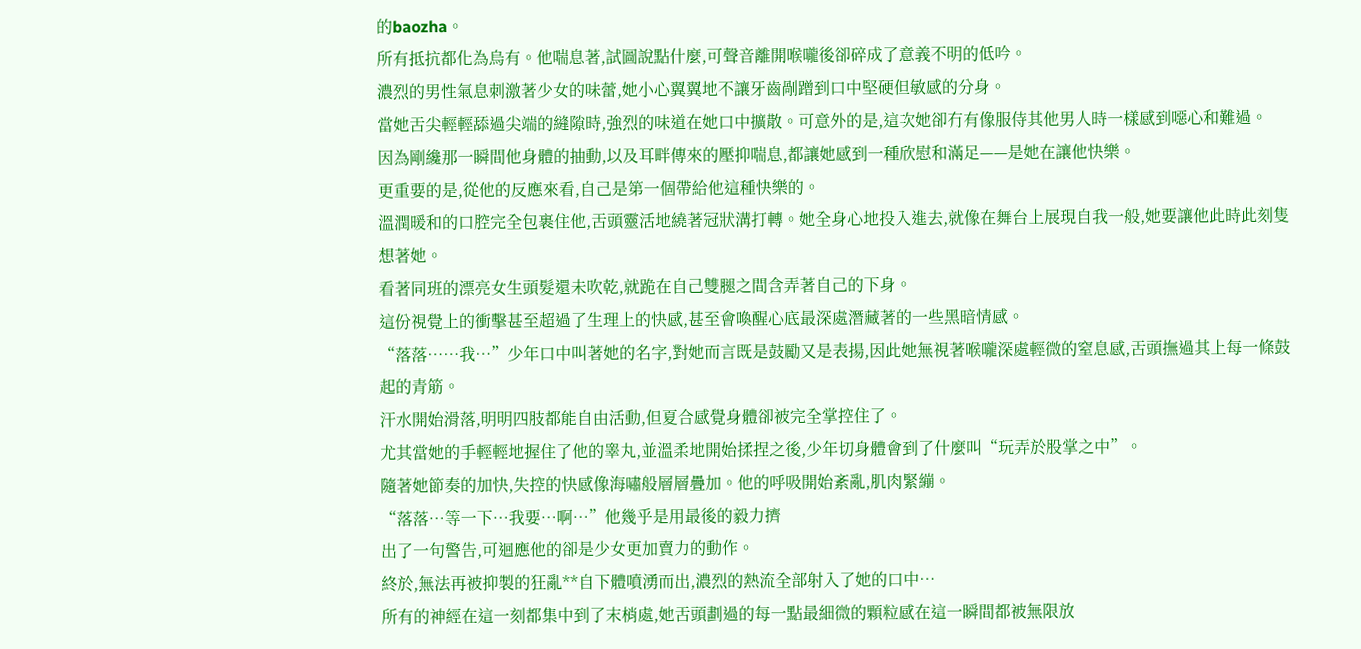的baozha。
所有抵抗都化為烏有。他喘息著,試圖說點什麼,可聲音離開喉嚨後卻碎成了意義不明的低吟。
濃烈的男性氣息刺激著少女的味蕾,她小心翼翼地不讓牙齒剮蹭到口中堅硬但敏感的分身。
當她舌尖輕輕舔過尖端的縫隙時,強烈的味道在她口中擴散。可意外的是,這次她卻冇有像服侍其他男人時一樣感到噁心和難過。
因為剛纔那一瞬間他身體的抽動,以及耳畔傳來的壓抑喘息,都讓她感到一種欣慰和滿足——是她在讓他快樂。
更重要的是,從他的反應來看,自己是第一個帶給他這種快樂的。
溫潤暖和的口腔完全包裹住他,舌頭靈活地繞著冠狀溝打轉。她全身心地投入進去,就像在舞台上展現自我一般,她要讓他此時此刻隻想著她。
看著同班的漂亮女生頭髮還未吹乾,就跪在自己雙腿之間含弄著自己的下身。
這份視覺上的衝擊甚至超過了生理上的快感,甚至會喚醒心底最深處潛藏著的一些黑暗情感。
“落落……我…”少年口中叫著她的名字,對她而言既是鼓勵又是表揚,因此她無視著喉嚨深處輕微的窒息感,舌頭撫過其上每一條鼓起的青筋。
汗水開始滑落,明明四肢都能自由活動,但夏合感覺身體卻被完全掌控住了。
尤其當她的手輕輕地握住了他的睾丸,並溫柔地開始揉捏之後,少年切身體會到了什麼叫“玩弄於股掌之中”。
隨著她節奏的加快,失控的快感像海嘯般層層疊加。他的呼吸開始紊亂,肌肉緊繃。
“落落…等一下…我要…啊…”他幾乎是用最後的毅力擠
出了一句警告,可迴應他的卻是少女更加賣力的動作。
終於,無法再被抑製的狂亂**自下體噴湧而出,濃烈的熱流全部射入了她的口中…
所有的神經在這一刻都集中到了末梢處,她舌頭劃過的每一點最細微的顆粒感在這一瞬間都被無限放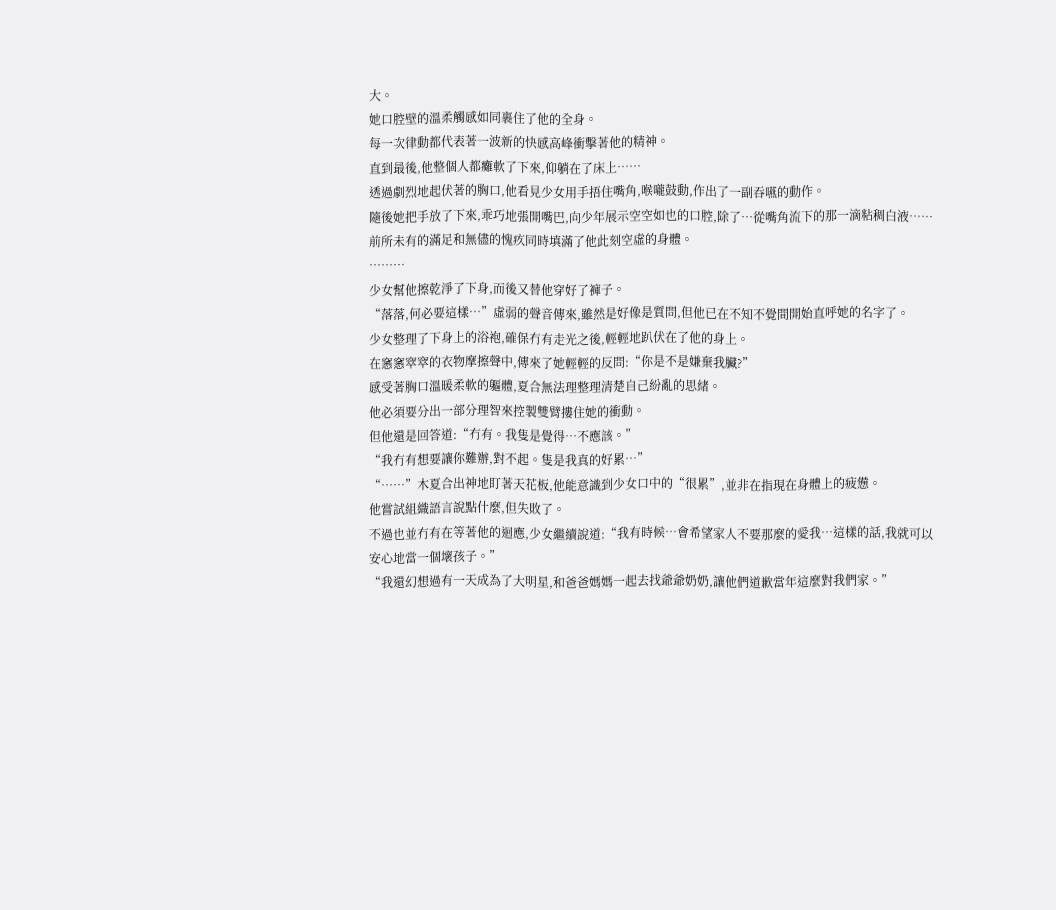大。
她口腔壁的溫柔觸感如同裹住了他的全身。
每一次律動都代表著一波新的快感高峰衝擊著他的精神。
直到最後,他整個人都癱軟了下來,仰躺在了床上……
透過劇烈地起伏著的胸口,他看見少女用手捂住嘴角,喉嚨鼓動,作出了一副吞嚥的動作。
隨後她把手放了下來,乖巧地張開嘴巴,向少年展示空空如也的口腔,除了…從嘴角流下的那一滴粘稠白液……
前所未有的滿足和無儘的愧疚同時填滿了他此刻空虛的身體。
………
少女幫他擦乾淨了下身,而後又替他穿好了褲子。
“落落,何必要這樣…”虛弱的聲音傳來,雖然是好像是質問,但他已在不知不覺間開始直呼她的名字了。
少女整理了下身上的浴袍,確保冇有走光之後,輕輕地趴伏在了他的身上。
在窸窸窣窣的衣物摩擦聲中,傳來了她輕輕的反問:“你是不是嫌棄我臟?”
感受著胸口溫暖柔軟的軀體,夏合無法理整理清楚自己紛亂的思緒。
他必須要分出一部分理智來控製雙臂摟住她的衝動。
但他還是回答道:“冇有。我隻是覺得…不應該。”
“我冇有想要讓你難辦,對不起。隻是我真的好累…”
“……”木夏合出神地盯著天花板,他能意識到少女口中的“很累”,並非在指現在身體上的疲憊。
他嘗試組織語言說點什麼,但失敗了。
不過也並冇有在等著他的迴應,少女繼續說道:“我有時候…會希望家人不要那麼的愛我…這樣的話,我就可以安心地當一個壞孩子。”
“我還幻想過有一天成為了大明星,和爸爸媽媽一起去找爺爺奶奶,讓他們道歉當年這麼對我們家。”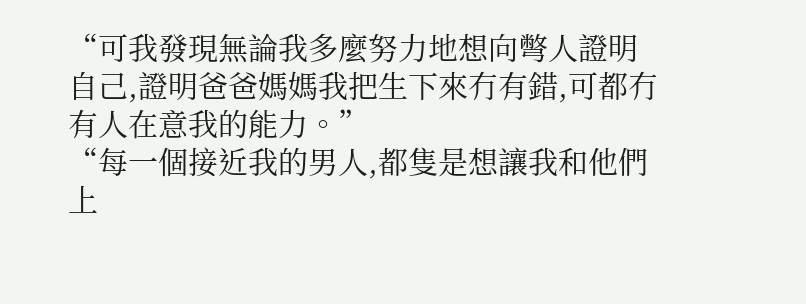“可我發現無論我多麼努力地想向彆人證明自己,證明爸爸媽媽我把生下來冇有錯,可都冇有人在意我的能力。”
“每一個接近我的男人,都隻是想讓我和他們上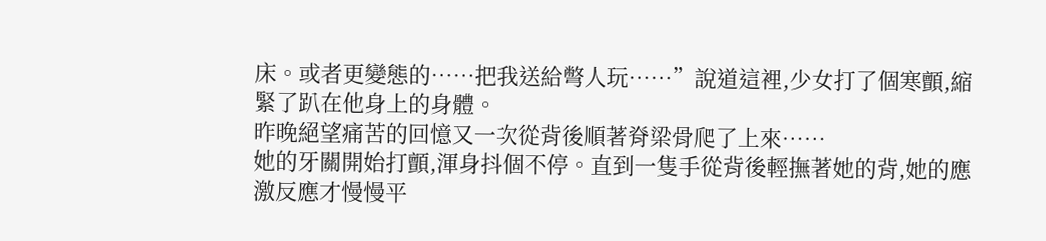床。或者更變態的……把我送給彆人玩……”說道這裡,少女打了個寒顫,縮緊了趴在他身上的身體。
昨晚絕望痛苦的回憶又一次從背後順著脊梁骨爬了上來……
她的牙關開始打顫,渾身抖個不停。直到一隻手從背後輕撫著她的背,她的應激反應才慢慢平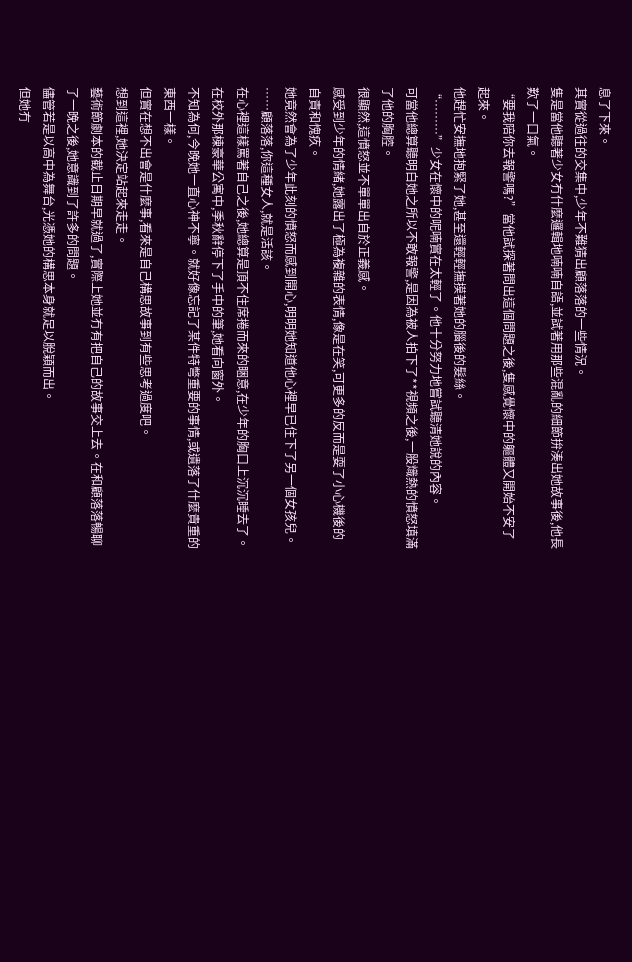息了下來。
其實從過往的交集中,少年不難猜出顧落落的一些情況。
隻是當他聽著少女冇什麼邏輯地喃喃自語,並試著用那些混亂的細節拚湊出她故事後,他長歎了一口氣。
“要我陪你去報警嗎?”當他試探著問出這個問題之後,隻感覺懷中的軀體又開始不安了起來。
他趕忙安撫地抱緊了她,甚至還輕輕撫摸著她的腦後的髮絲。
“………”少女在懷中的呢喃實在太輕了。他十分努力地嘗試聽清她說的內容。
可當他總算聽明白她之所以不敢報警,是因為被人拍下了**視頻之後,一股熾熱的憤怒填滿了他的胸腔。
很顯然,這憤怒並不單單出自於正義感。
感受到少年的情緒,她露出了極為複雜的表情,像是在笑,可更多的反而是耍了小心機後的自責和愧疚。
她竟然會為了少年此刻的憤怒而感到開心,明明她知道他心裡早已住下了另一個女孩兒。
……顧落落,你這種女人,就是活該。
在心裡這樣罵著自己之後,她總算是頂不住席捲而來的睏意,在少年的胸口上沉沉睡去了。
在校外那棟豪華公寓中,季秋辭停下了手中的筆,她看向窗外。
不知為何,今晚她一直心神不寧。就好像忘記了某件特彆重要的事情,或遺落了什麼貴重的東西一樣。
但實在想不出會是什麼事,看來是自己構思故事到有些思考過度吧。
想到這裡,她決定站起來走走。
藝術節劇本的截止日期早就過了,實際上她並冇有把自己的故事交上去。在和顧落落暢聊了一晚之後,她意識到了許多的問題。
儘管若是以高中為舞台,光憑她的構思本身就足以脫穎而出。
但她冇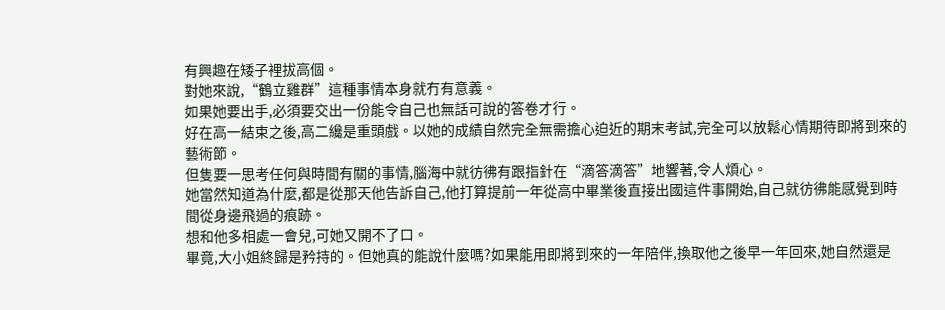有興趣在矮子裡拔高個。
對她來說,“鶴立雞群”這種事情本身就冇有意義。
如果她要出手,必須要交出一份能令自己也無話可說的答卷才行。
好在高一結束之後,高二纔是重頭戲。以她的成績自然完全無需擔心迫近的期末考試,完全可以放鬆心情期待即將到來的藝術節。
但隻要一思考任何與時間有關的事情,腦海中就彷彿有跟指針在“滴答滴答”地響著,令人煩心。
她當然知道為什麼,都是從那天他告訴自己,他打算提前一年從高中畢業後直接出國這件事開始,自己就彷彿能感覺到時間從身邊飛過的痕跡。
想和他多相處一會兒,可她又開不了口。
畢竟,大小姐終歸是矜持的。但她真的能說什麼嗎?如果能用即將到來的一年陪伴,換取他之後早一年回來,她自然還是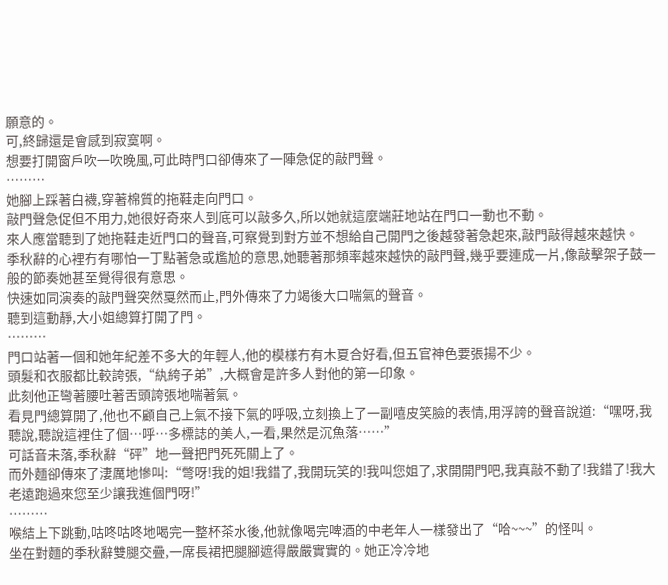願意的。
可,終歸還是會感到寂寞啊。
想要打開窗戶吹一吹晚風,可此時門口卻傳來了一陣急促的敲門聲。
………
她腳上踩著白襪,穿著棉質的拖鞋走向門口。
敲門聲急促但不用力,她很好奇來人到底可以敲多久,所以她就這麼端莊地站在門口一動也不動。
來人應當聽到了她拖鞋走近門口的聲音,可察覺到對方並不想給自己開門之後越發著急起來,敲門敲得越來越快。
季秋辭的心裡冇有哪怕一丁點著急或尷尬的意思,她聽著那頻率越來越快的敲門聲,幾乎要連成一片,像敲擊架子鼓一般的節奏她甚至覺得很有意思。
快速如同演奏的敲門聲突然戛然而止,門外傳來了力竭後大口喘氣的聲音。
聽到這動靜,大小姐總算打開了門。
………
門口站著一個和她年紀差不多大的年輕人,他的模樣冇有木夏合好看,但五官神色要張揚不少。
頭髮和衣服都比較誇張,“紈絝子弟”,大概會是許多人對他的第一印象。
此刻他正彎著腰吐著舌頭誇張地喘著氣。
看見門總算開了,他也不顧自己上氣不接下氣的呼吸,立刻換上了一副嘻皮笑臉的表情,用浮誇的聲音說道:“嘿呀,我聽說,聽說這裡住了個…呼…多標誌的美人,一看,果然是沉魚落……”
可話音未落,季秋辭“砰”地一聲把門死死關上了。
而外麵卻傳來了淒厲地慘叫:“彆呀!我的姐!我錯了,我開玩笑的!我叫您姐了,求開開門吧,我真敲不動了!我錯了!我大老遠跑過來您至少讓我進個門呀!”
………
喉結上下跳動,咕咚咕咚地喝完一整杯茶水後,他就像喝完啤酒的中老年人一樣發出了“哈~~~”的怪叫。
坐在對麵的季秋辭雙腿交疊,一席長裙把腿腳遮得嚴嚴實實的。她正冷冷地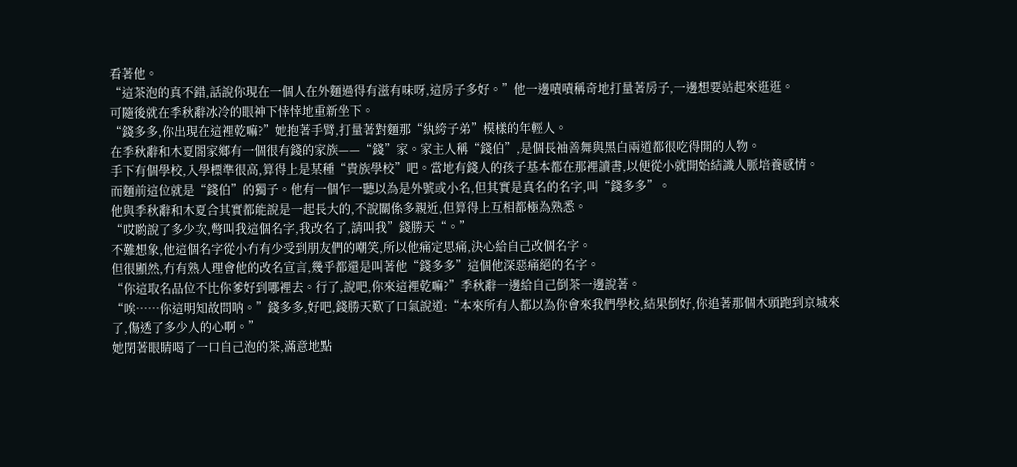看著他。
“這茶泡的真不錯,話說你現在一個人在外麵過得有滋有味呀,這房子多好。”他一邊嘖嘖稱奇地打量著房子,一邊想要站起來逛逛。
可隨後就在季秋辭冰冷的眼神下悻悻地重新坐下。
“錢多多,你出現在這裡乾嘛?”她抱著手臂,打量著對麵那“紈絝子弟”模樣的年輕人。
在季秋辭和木夏閤家鄉有一個很有錢的家族——“錢”家。家主人稱“錢伯”,是個長袖善舞與黑白兩道都很吃得開的人物。
手下有個學校,入學標準很高,算得上是某種“貴族學校”吧。當地有錢人的孩子基本都在那裡讀書,以便從小就開始結識人脈培養感情。
而麵前這位就是“錢伯”的獨子。他有一個乍一聽以為是外號或小名,但其實是真名的名字,叫“錢多多”。
他與季秋辭和木夏合其實都能說是一起長大的,不說關係多親近,但算得上互相都極為熟悉。
“哎喲說了多少次,彆叫我這個名字,我改名了,請叫我”錢勝天“。”
不難想象,他這個名字從小冇有少受到朋友們的嘲笑,所以他痛定思痛,決心給自己改個名字。
但很顯然,冇有熟人理會他的改名宣言,幾乎都還是叫著他“錢多多”這個他深惡痛絕的名字。
“你這取名品位不比你爹好到哪裡去。行了,說吧,你來這裡乾嘛?”季秋辭一邊給自己倒茶一邊說著。
“唉……你這明知故問呐。”錢多多,好吧,錢勝天歎了口氣說道:“本來所有人都以為你會來我們學校,結果倒好,你追著那個木頭跑到京城來了,傷透了多少人的心啊。”
她閉著眼睛喝了一口自己泡的茶,滿意地點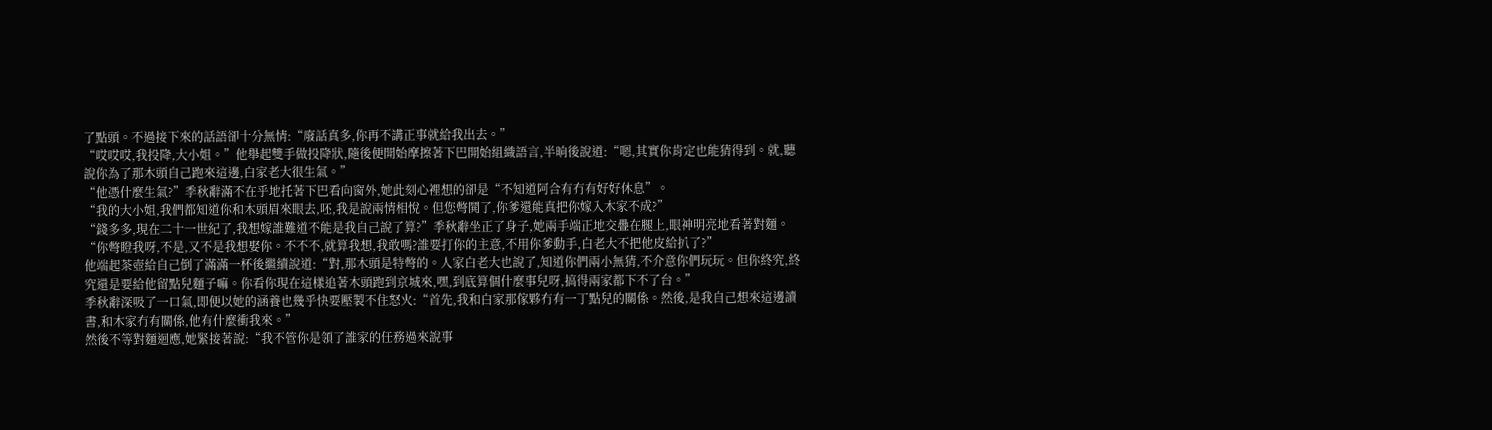了點頭。不過接下來的話語卻十分無情:“廢話真多,你再不講正事就給我出去。”
“哎哎哎,我投降,大小姐。”他舉起雙手做投降狀,隨後便開始摩擦著下巴開始組織語言,半晌後說道:“嗯,其實你肯定也能猜得到。就,聽說你為了那木頭自己跑來這邊,白家老大很生氣。”
“他憑什麼生氣?”季秋辭滿不在乎地托著下巴看向窗外,她此刻心裡想的卻是“不知道阿合有冇有好好休息”。
“我的大小姐,我們都知道你和木頭眉來眼去,呸,我是說兩情相悅。但您彆鬨了,你爹還能真把你嫁入木家不成?”
“錢多多,現在二十一世紀了,我想嫁誰難道不能是我自己說了算?”季秋辭坐正了身子,她兩手端正地交疊在腿上,眼神明亮地看著對麵。
“你彆瞪我呀,不是,又不是我想娶你。不不不,就算我想,我敢嗎?誰要打你的主意,不用你爹動手,白老大不把他皮給扒了?”
他端起茶壺給自己倒了滿滿一杯後繼續說道:“對,那木頭是特彆的。人家白老大也說了,知道你們兩小無猜,不介意你們玩玩。但你終究,終究還是要給他留點兒麵子嘛。你看你現在這樣追著木頭跑到京城來,嘿,到底算個什麼事兒呀,搞得兩家都下不了台。”
季秋辭深吸了一口氣,即便以她的涵養也幾乎快要壓製不住怒火:“首先,我和白家那傢夥冇有一丁點兒的關係。然後,是我自己想來這邊讀書,和木家冇有關係,他有什麼衝我來。”
然後不等對麵迴應,她緊接著說:“我不管你是領了誰家的任務過來說事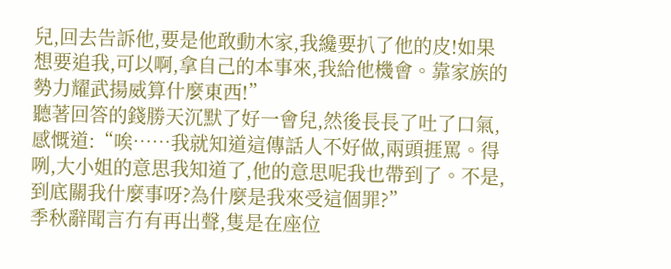兒,回去告訴他,要是他敢動木家,我纔要扒了他的皮!如果想要追我,可以啊,拿自己的本事來,我給他機會。靠家族的勢力耀武揚威算什麼東西!”
聽著回答的錢勝天沉默了好一會兒,然後長長了吐了口氣,感慨道:“唉……我就知道這傳話人不好做,兩頭捱罵。得咧,大小姐的意思我知道了,他的意思呢我也帶到了。不是,到底關我什麼事呀?為什麼是我來受這個罪?”
季秋辭聞言冇有再出聲,隻是在座位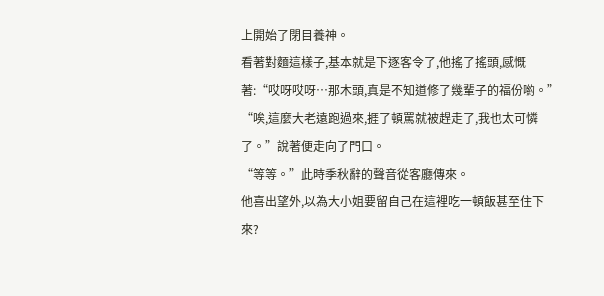上開始了閉目養神。
看著對麵這樣子,基本就是下逐客令了,他搖了搖頭,感慨著:“哎呀哎呀…那木頭,真是不知道修了幾輩子的福份喲。”
“唉,這麼大老遠跑過來,捱了頓罵就被趕走了,我也太可憐了。”說著便走向了門口。
“等等。”此時季秋辭的聲音從客廳傳來。
他喜出望外,以為大小姐要留自己在這裡吃一頓飯甚至住下來?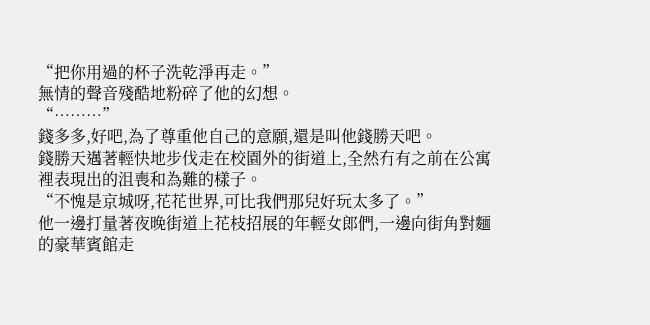“把你用過的杯子洗乾淨再走。”
無情的聲音殘酷地粉碎了他的幻想。
“………”
錢多多,好吧,為了尊重他自己的意願,還是叫他錢勝天吧。
錢勝天邁著輕快地步伐走在校園外的街道上,全然冇有之前在公寓裡表現出的沮喪和為難的樣子。
“不愧是京城呀,花花世界,可比我們那兒好玩太多了。”
他一邊打量著夜晚街道上花枝招展的年輕女郎們,一邊向街角對麵的豪華賓館走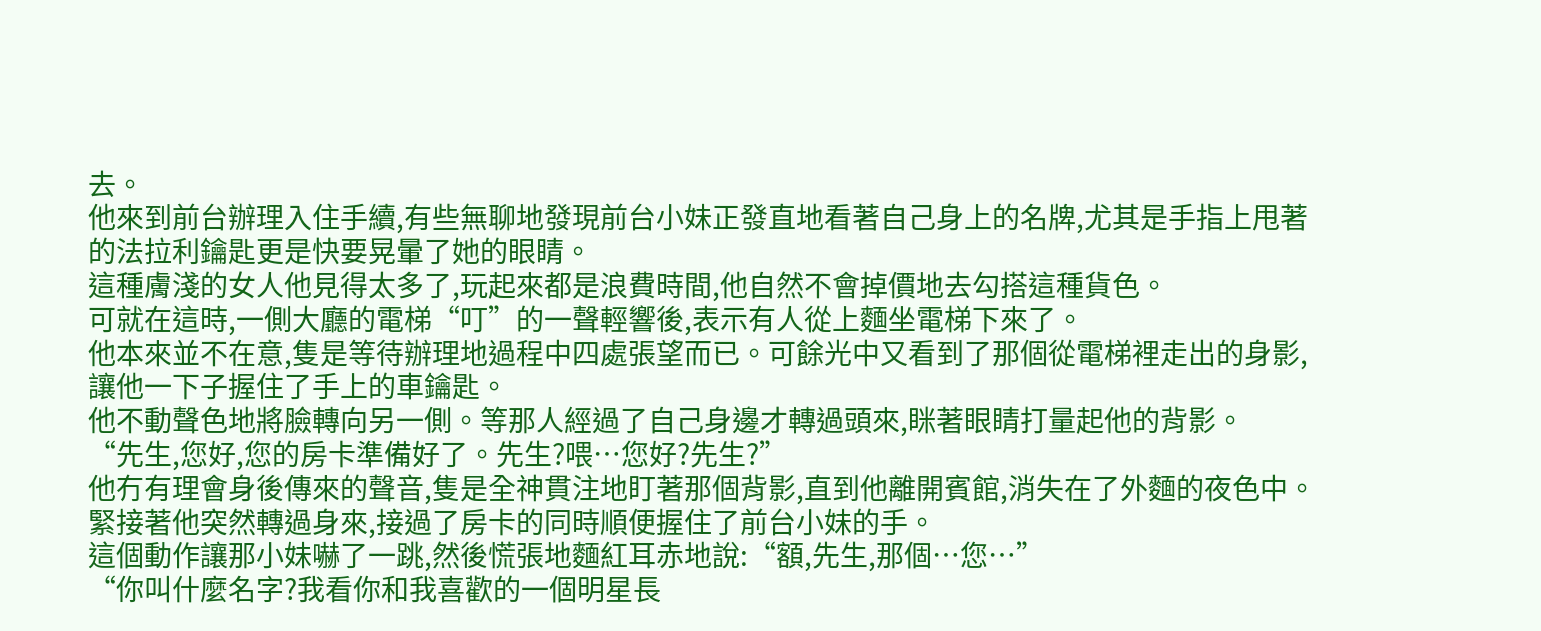去。
他來到前台辦理入住手續,有些無聊地發現前台小妹正發直地看著自己身上的名牌,尤其是手指上甩著的法拉利鑰匙更是快要晃暈了她的眼睛。
這種膚淺的女人他見得太多了,玩起來都是浪費時間,他自然不會掉價地去勾搭這種貨色。
可就在這時,一側大廳的電梯“叮”的一聲輕響後,表示有人從上麵坐電梯下來了。
他本來並不在意,隻是等待辦理地過程中四處張望而已。可餘光中又看到了那個從電梯裡走出的身影,讓他一下子握住了手上的車鑰匙。
他不動聲色地將臉轉向另一側。等那人經過了自己身邊才轉過頭來,眯著眼睛打量起他的背影。
“先生,您好,您的房卡準備好了。先生?喂…您好?先生?”
他冇有理會身後傳來的聲音,隻是全神貫注地盯著那個背影,直到他離開賓館,消失在了外麵的夜色中。
緊接著他突然轉過身來,接過了房卡的同時順便握住了前台小妹的手。
這個動作讓那小妹嚇了一跳,然後慌張地麵紅耳赤地說:“額,先生,那個…您…”
“你叫什麼名字?我看你和我喜歡的一個明星長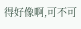得好像啊,可不可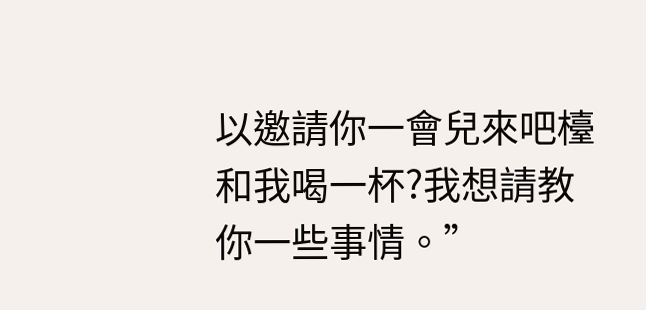以邀請你一會兒來吧檯和我喝一杯?我想請教你一些事情。”